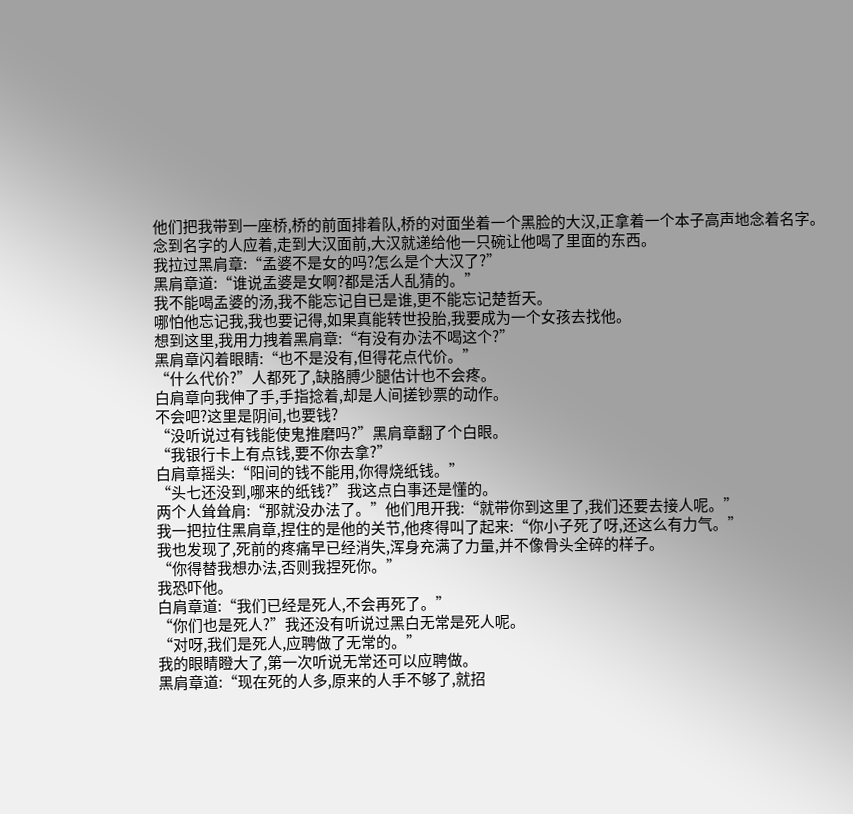他们把我带到一座桥,桥的前面排着队,桥的对面坐着一个黑脸的大汉,正拿着一个本子高声地念着名字。
念到名字的人应着,走到大汉面前,大汉就递给他一只碗让他喝了里面的东西。
我拉过黑肩章:“孟婆不是女的吗?怎么是个大汉了?”
黑肩章道:“谁说孟婆是女啊?都是活人乱猜的。”
我不能喝孟婆的汤,我不能忘记自已是谁,更不能忘记楚哲天。
哪怕他忘记我,我也要记得,如果真能转世投胎,我要成为一个女孩去找他。
想到这里,我用力拽着黑肩章:“有没有办法不喝这个?”
黑肩章闪着眼睛:“也不是没有,但得花点代价。”
“什么代价?”人都死了,缺胳膊少腿估计也不会疼。
白肩章向我伸了手,手指捻着,却是人间搓钞票的动作。
不会吧?这里是阴间,也要钱?
“没听说过有钱能使鬼推磨吗?”黑肩章翻了个白眼。
“我银行卡上有点钱,要不你去拿?”
白肩章摇头:“阳间的钱不能用,你得烧纸钱。”
“头七还没到,哪来的纸钱?”我这点白事还是懂的。
两个人耸耸肩:“那就没办法了。”他们甩开我:“就带你到这里了,我们还要去接人呢。”
我一把拉住黑肩章,捏住的是他的关节,他疼得叫了起来:“你小子死了呀,还这么有力气。”
我也发现了,死前的疼痛早已经消失,浑身充满了力量,并不像骨头全碎的样子。
“你得替我想办法,否则我捏死你。”
我恐吓他。
白肩章道:“我们已经是死人,不会再死了。”
“你们也是死人?”我还没有听说过黑白无常是死人呢。
“对呀,我们是死人,应聘做了无常的。”
我的眼睛瞪大了,第一次听说无常还可以应聘做。
黑肩章道:“现在死的人多,原来的人手不够了,就招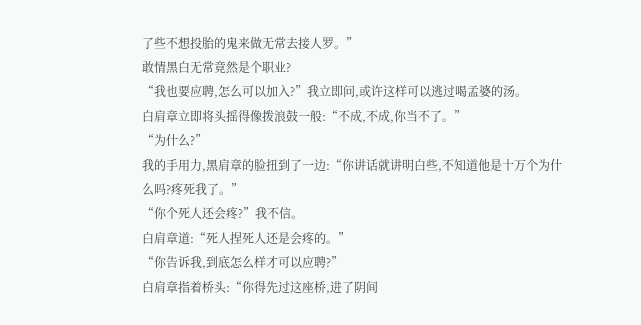了些不想投胎的鬼来做无常去接人罗。”
敢情黑白无常竟然是个职业?
“我也要应聘,怎么可以加入?”我立即问,或许这样可以逃过喝孟婆的汤。
白肩章立即将头摇得像拨浪鼓一般:“不成,不成,你当不了。”
“为什么?”
我的手用力,黑肩章的脸扭到了一边:“你讲话就讲明白些,不知道他是十万个为什么吗?疼死我了。”
“你个死人还会疼?”我不信。
白肩章道:“死人捏死人还是会疼的。”
“你告诉我,到底怎么样才可以应聘?”
白肩章指着桥头:“你得先过这座桥,进了阴间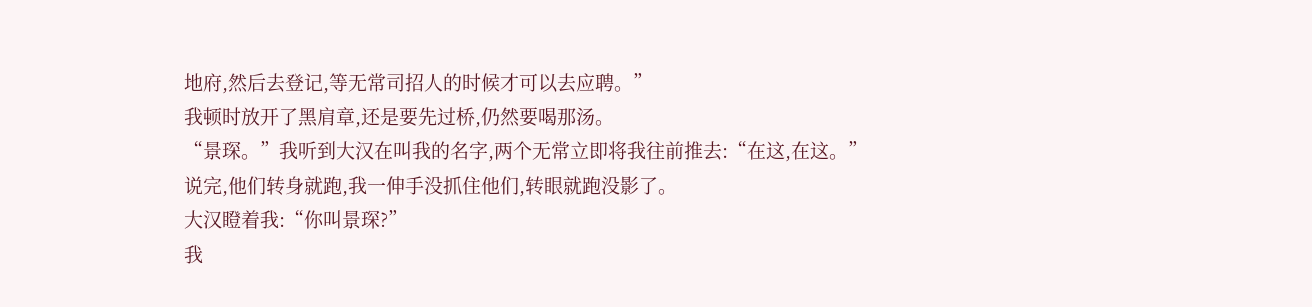地府,然后去登记,等无常司招人的时候才可以去应聘。”
我顿时放开了黑肩章,还是要先过桥,仍然要喝那汤。
“景琛。”我听到大汉在叫我的名字,两个无常立即将我往前推去:“在这,在这。”
说完,他们转身就跑,我一伸手没抓住他们,转眼就跑没影了。
大汉瞪着我:“你叫景琛?”
我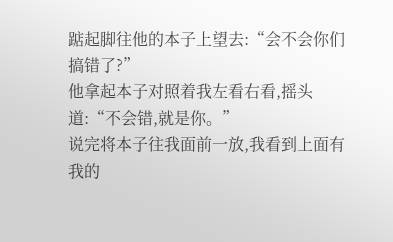踮起脚往他的本子上望去:“会不会你们搞错了?”
他拿起本子对照着我左看右看,摇头道:“不会错,就是你。”
说完将本子往我面前一放,我看到上面有我的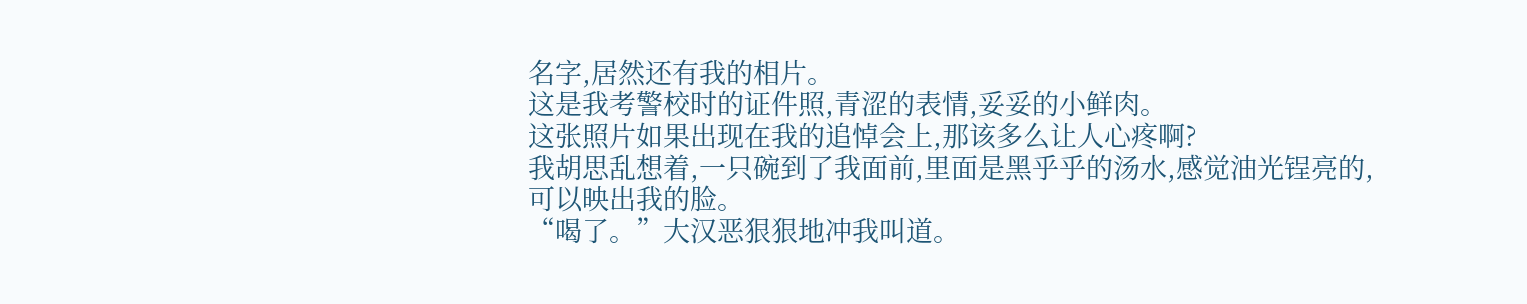名字,居然还有我的相片。
这是我考警校时的证件照,青涩的表情,妥妥的小鲜肉。
这张照片如果出现在我的追悼会上,那该多么让人心疼啊?
我胡思乱想着,一只碗到了我面前,里面是黑乎乎的汤水,感觉油光锃亮的,可以映出我的脸。
“喝了。”大汉恶狠狠地冲我叫道。